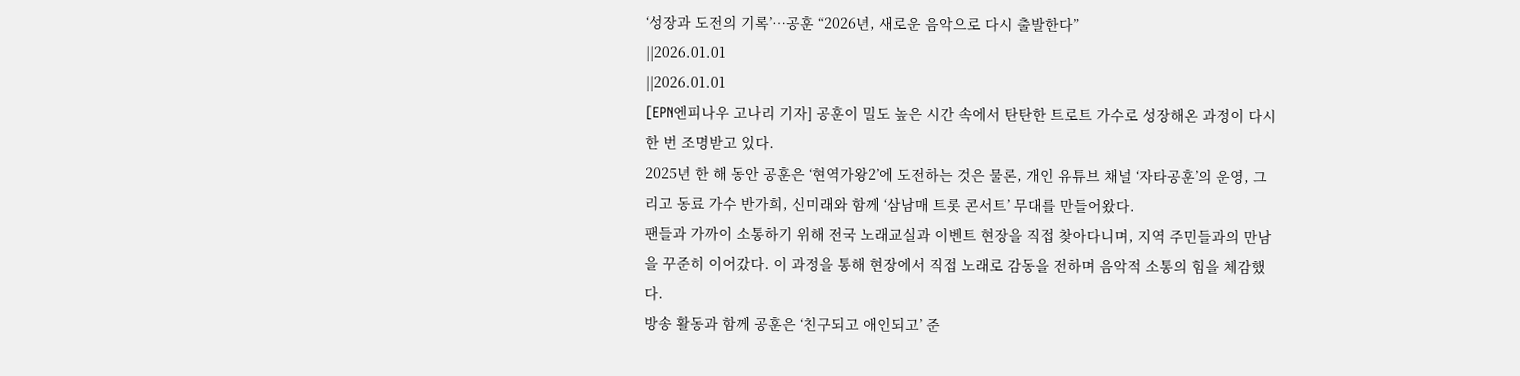‘성장과 도전의 기록’…공훈 “2026년, 새로운 음악으로 다시 출발한다”
||2026.01.01
||2026.01.01
[EPN엔피나우 고나리 기자] 공훈이 밀도 높은 시간 속에서 탄탄한 트로트 가수로 성장해온 과정이 다시 한 번 조명받고 있다.
2025년 한 해 동안 공훈은 ‘현역가왕2’에 도전하는 것은 물론, 개인 유튜브 채널 ‘자타공훈’의 운영, 그리고 동료 가수 반가희, 신미래와 함께 ‘삼남매 트롯 콘서트’ 무대를 만들어왔다.
팬들과 가까이 소통하기 위해 전국 노래교실과 이벤트 현장을 직접 찾아다니며, 지역 주민들과의 만남을 꾸준히 이어갔다. 이 과정을 통해 현장에서 직접 노래로 감동을 전하며 음악적 소통의 힘을 체감했다.
방송 활동과 함께 공훈은 ‘친구되고 애인되고’ 준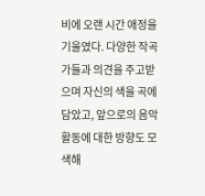비에 오랜 시간 애정을 기울였다. 다양한 작곡가들과 의견을 주고받으며 자신의 색을 곡에 담았고, 앞으로의 음악 활동에 대한 방향도 모색해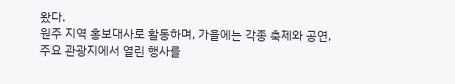왔다.
원주 지역 홍보대사로 활동하며, 가을에는 각종 축제와 공연, 주요 관광지에서 열린 행사를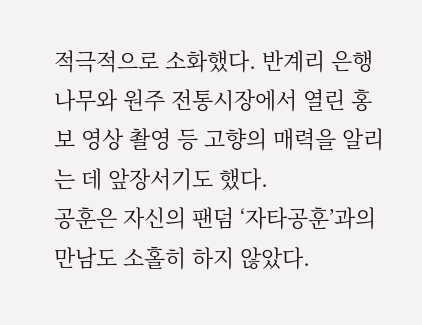적극적으로 소화했다. 반계리 은행나무와 원주 전통시장에서 열린 홍보 영상 촬영 등 고향의 매력을 알리는 데 앞장서기도 했다.
공훈은 자신의 팬덤 ‘자타공훈’과의 만남도 소홀히 하지 않았다.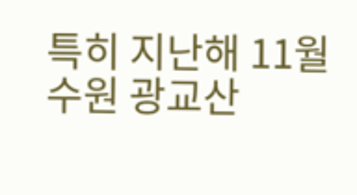특히 지난해 11월 수원 광교산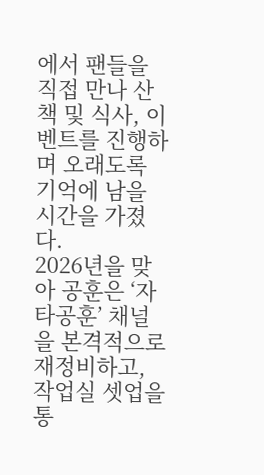에서 팬들을 직접 만나 산책 및 식사, 이벤트를 진행하며 오래도록 기억에 남을 시간을 가졌다.
2026년을 맞아 공훈은 ‘자타공훈’ 채널을 본격적으로 재정비하고, 작업실 셋업을 통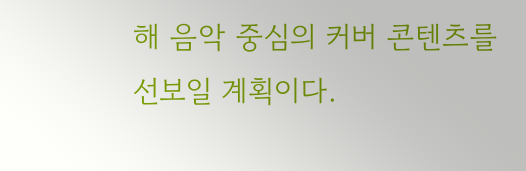해 음악 중심의 커버 콘텐츠를 선보일 계획이다.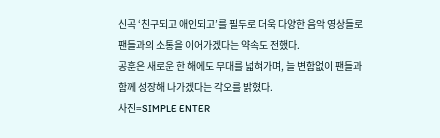신곡 ‘친구되고 애인되고’를 필두로 더욱 다양한 음악 영상들로 팬들과의 소통을 이어가겠다는 약속도 전했다.
공훈은 새로운 한 해에도 무대를 넓혀가며, 늘 변함없이 팬들과 함께 성장해 나가겠다는 각오를 밝혔다.
사진=SIMPLE ENTER